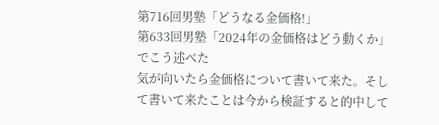第716回男塾「どうなる金価格!」
第633回男塾「2024年の金価格はどう動くか」でこう述べた
気が向いたら金価格について書いて来た。そして書いて来たことは今から検証すると的中して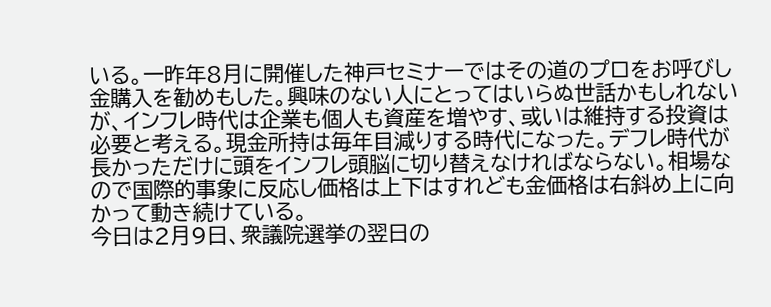いる。一昨年8月に開催した神戸セミナーではその道のプロをお呼びし金購入を勧めもした。興味のない人にとってはいらぬ世話かもしれないが、インフレ時代は企業も個人も資産を増やす、或いは維持する投資は必要と考える。現金所持は毎年目減りする時代になった。デフレ時代が長かっただけに頭をインフレ頭脳に切り替えなければならない。相場なので国際的事象に反応し価格は上下はすれども金価格は右斜め上に向かって動き続けている。
今日は2月9日、衆議院選挙の翌日の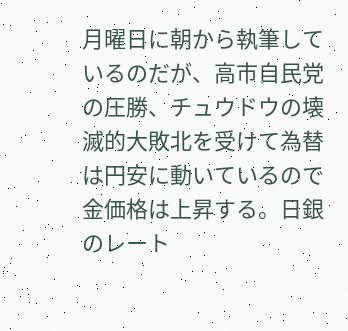月曜日に朝から執筆しているのだが、高市自民党の圧勝、チュウドウの壊滅的大敗北を受けて為替は円安に動いているので金価格は上昇する。日銀のレート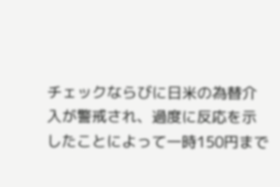チェックならびに日米の為替介入が警戒され、過度に反応を示したことによって一時150円まで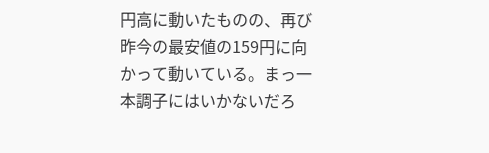円高に動いたものの、再び昨今の最安値の159円に向かって動いている。まっ一本調子にはいかないだろ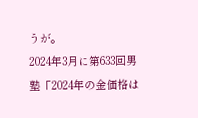うが。
2024年3月に第633回男塾「2024年の金価格は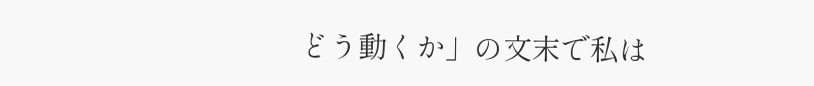どう動くか」の文末で私は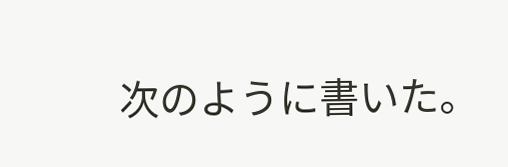次のように書いた。